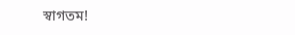স্বাগতম!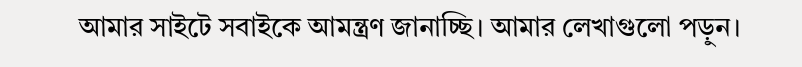আমার সাইটে সবাইকে আমন্ত্রণ জানাচ্ছি। আমার লেখাগুলো পড়ুন।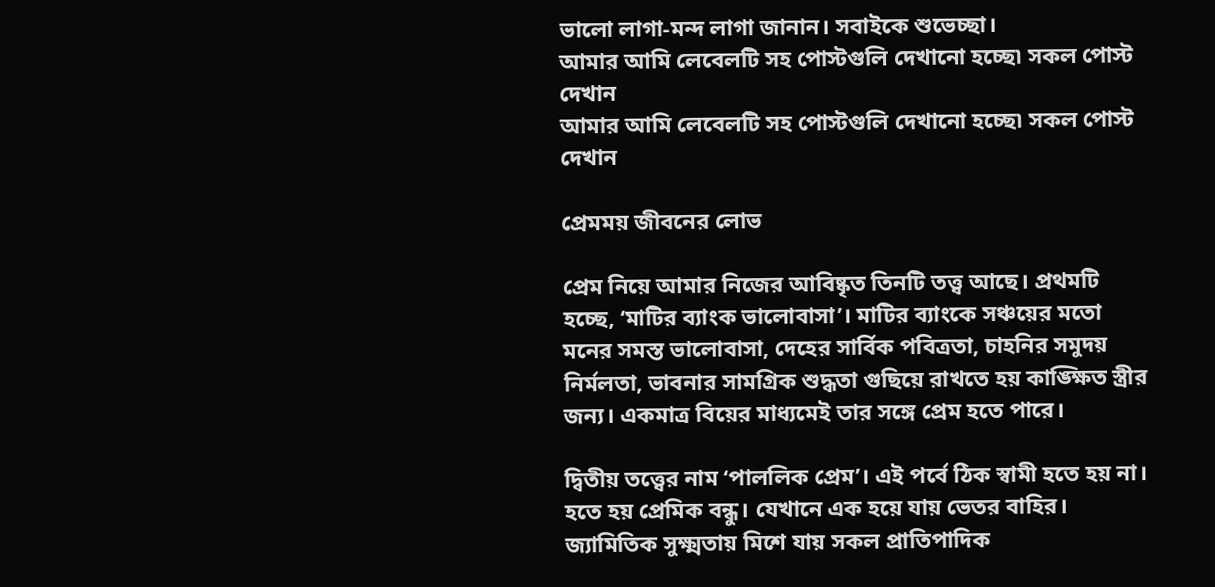ভালো লাগা-মন্দ লাগা জানান। সবাইকে শুভেচ্ছা।
আমার আমি লেবেলটি সহ পোস্টগুলি দেখানো হচ্ছে৷ সকল পোস্ট দেখান
আমার আমি লেবেলটি সহ পোস্টগুলি দেখানো হচ্ছে৷ সকল পোস্ট দেখান

প্রেমময় জীবনের লোভ

প্রেম নিয়ে আমার নিজের আবিষ্কৃত তিনটি তত্ত্ব আছে। প্রথমটি হচ্ছে, ‘মাটির ব্যাংক ভালোবাসা’। মাটির ব্যাংকে সঞ্চয়ের মতো মনের সমস্ত ভালোবাসা, দেহের সার্বিক পবিত্রতা, চাহনির সমুদয় নির্মলতা, ভাবনার সামগ্রিক শুদ্ধতা গুছিয়ে রাখতে হয় কাঙ্ক্ষিত স্ত্রীর জন্য। একমাত্র বিয়ের মাধ্যমেই তার সঙ্গে প্রেম হতে পারে।

দ্বিতীয় তত্ত্বের নাম ‘পাললিক প্রেম’। এই পর্বে ঠিক স্বামী হতে হয় না। হতে হয় প্রেমিক বন্ধু। যেখানে এক হয়ে যায় ভেতর বাহির। জ্যামিতিক সুক্ষ্মতায় মিশে যায় সকল প্রাতিপাদিক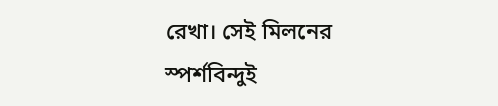রেখা। সেই মিলনের স্পর্শবিন্দুই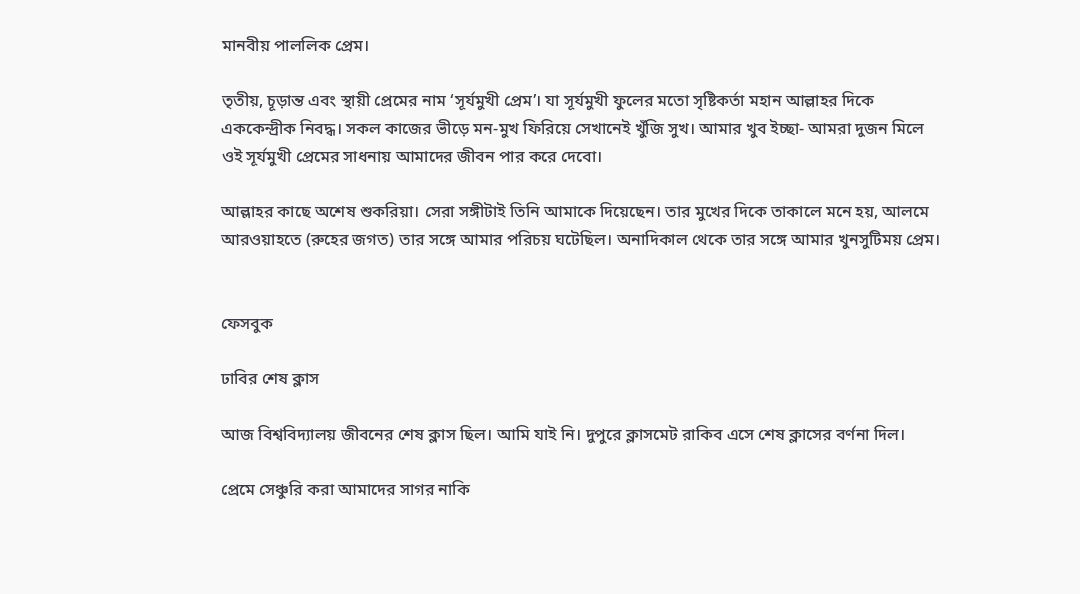মানবীয় পাললিক প্রেম।

তৃতীয়, চূড়ান্ত এবং স্থায়ী প্রেমের নাম ‘সূর্যমুখী প্রেম’। যা সূর্যমুখী ফুলের মতো সৃষ্টিকর্তা মহান আল্লাহর দিকে এককেন্দ্রীক নিবদ্ধ। সকল কাজের ভীড়ে মন-মুখ ফিরিয়ে সেখানেই খুঁজি সুখ। আমার খুব ইচ্ছা- আমরা দুজন মিলে ওই সূর্যমুখী প্রেমের সাধনায় আমাদের জীবন পার করে দেবো।

আল্লাহর কাছে অশেষ শুকরিয়া। সেরা সঙ্গীটাই তিনি আমাকে দিয়েছেন। তার মুখের দিকে তাকালে মনে হয়, আলমে আরওয়াহতে (রুহের জগত) তার সঙ্গে আমার পরিচয় ঘটেছিল। অনাদিকাল থেকে তার সঙ্গে আমার খুনসুটিময় প্রেম।


ফেসবুক

ঢাবির শেষ ক্লাস

আজ বিশ্ববিদ্যালয় জীবনের শেষ ক্লাস ছিল। আমি যাই নি। দুপুরে ক্লাসমেট রাকিব এসে শেষ ক্লাসের বর্ণনা দিল।

প্রেমে সেঞ্চুরি করা আমাদের সাগর নাকি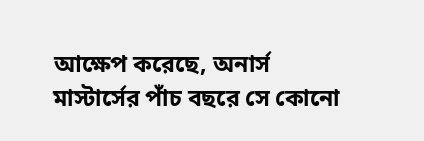আক্ষেপ করেছে, অনার্স মাস্টার্সের পাঁচ বছরে সে কোনো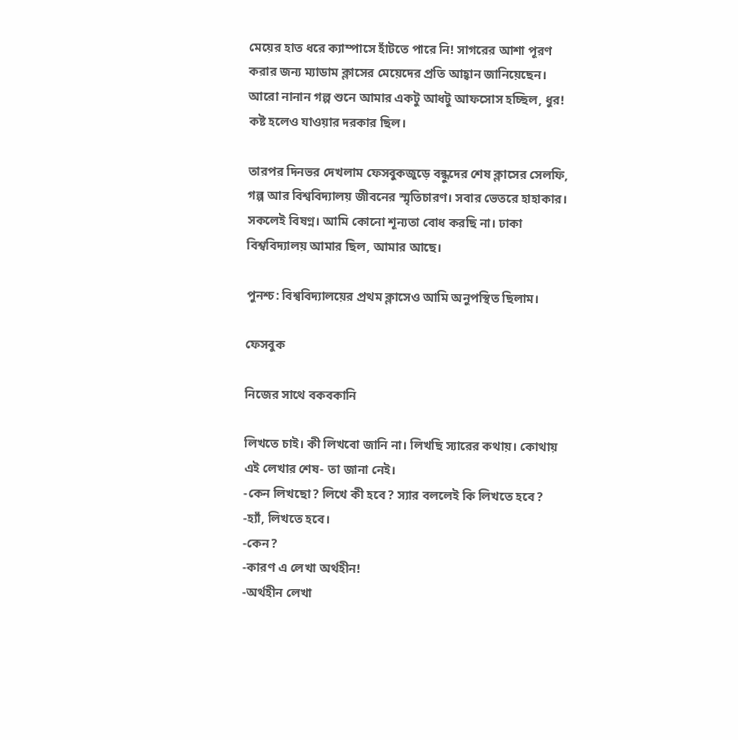মেয়ের হাত ধরে ক্যাম্পাসে হাঁটতে পারে নি! সাগরের আশা পূরণ করার জন্য ম্যাডাম ক্লাসের মেয়েদের প্রতি আহ্বান জানিয়েছেন।
আরো নানান গল্প শুনে আমার একটু আধটু আফসোস হচ্ছিল, ধুর! কষ্ট হলেও যাওয়ার দরকার ছিল।

তারপর দিনভর দেখলাম ফেসবুকজুড়ে বন্ধুদের শেষ ক্লাসের সেলফি, গল্প আর বিশ্ববিদ্যালয় জীবনের স্মৃতিচারণ। সবার ভেতরে হাহাকার। সকলেই বিষণ্ন। আমি কোনো শূন্যতা বোধ করছি না। ঢাকা বিশ্ববিদ্যালয় আমার ছিল, আমার আছে।

পুনশ্চ: বিশ্ববিদ্যালয়ের প্রথম ক্লাসেও আমি অনুপস্থিত ছিলাম।

ফেসবুক

নিজের সাথে বকবকানি

লিখতে চাই। কী লিখবো জানি না। লিখছি স্যারের কথায়। কোথায় এই লেখার শেষ- তা জানা নেই।
-কেন লিখছো? লিখে কী হবে? স্যার বললেই কি লিখতে হবে?
-হ্যাঁ, লিখতে হবে।
-কেন?
-কারণ এ লেখা অর্থহীন!
-অর্থহীন লেখা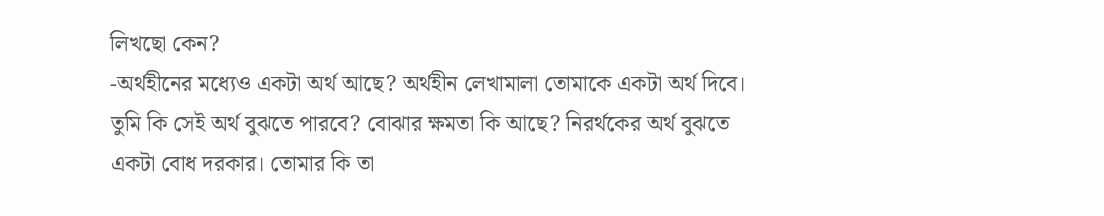লিখছো কেন?
-অর্থহীনের মধ্যেও একটা অর্থ আছে? অর্থহীন লেখামালা তোমাকে একটা অর্থ দিবে। তুমি কি সেই অর্থ বুঝতে পারবে? বোঝার ক্ষমতা কি আছে? নিরর্থকের অর্থ বুঝতে একটা বোধ দরকার। তোমার কি তা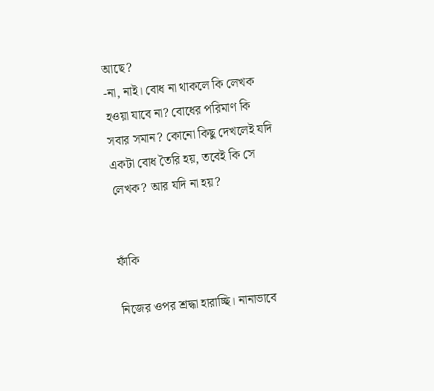আছে?
-না, নাই। বোধ না থাকলে কি লেখক হওয়া যাবে না? বোধের পরিমাণ কি সবার সমান? কোনো কিছু দেখলেই যদি একটা বোধ তৈরি হয়, তবেই কি সে লেখক? আর যদি না হয়?


ফাঁকি

নিজের ওপর শ্রদ্ধা হারাচ্ছি। নানাভাবে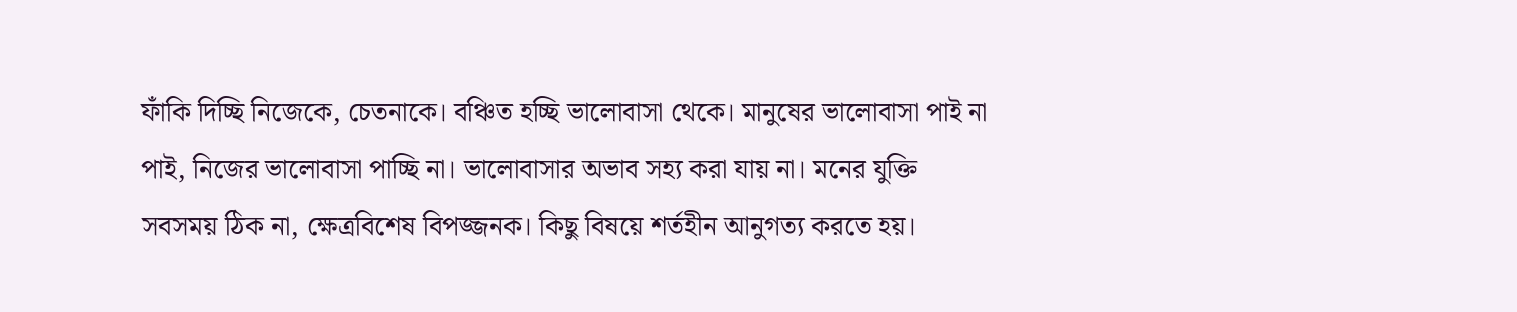ফাঁকি দিচ্ছি নিজেকে, চেতনাকে। বঞ্চিত হচ্ছি ভালোবাসা থেকে। মানুষের ভালোবাসা পাই না পাই, নিজের ভালোবাসা পাচ্ছি না। ভালোবাসার অভাব সহ্য করা যায় না। মনের যুক্তি সবসময় ঠিক না, ক্ষেত্রবিশেষ বিপজ্জনক। কিছু বিষয়ে শর্তহীন আনুগত্য করতে হয়।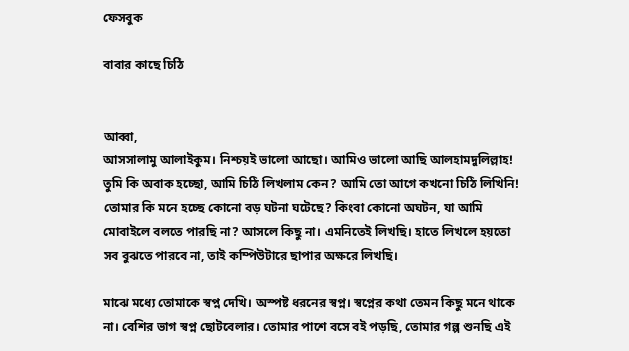ফেসবুক

বাবার কাছে চিঠি


আব্বা,
আসসালামু আলাইকুম। নিশ্চয়ই ভালো আছো। আমিও ভালো আছি আলহামদুলিল্লাহ! তুমি কি অবাক হচ্ছো, আমি চিঠি লিখলাম কেন? আমি তো আগে কখনো চিঠি লিখিনি! তোমার কি মনে হচ্ছে কোনো বড় ঘটনা ঘটেছে? কিংবা কোনো অঘটন, যা আমি মোবাইলে বলতে পারছি না? আসলে কিছু না। এমনিতেই লিখছি। হাতে লিখলে হয়তো সব বুঝতে পারবে না, তাই কম্পিউটারে ছাপার অক্ষরে লিখছি।

মাঝে মধ্যে তোমাকে স্বপ্ন দেখি। অস্পষ্ট ধরনের স্বপ্ন। স্বপ্নের কথা তেমন কিছু মনে থাকে না। বেশির ভাগ স্বপ্ন ছোটবেলার। তোমার পাশে বসে বই পড়ছি, তোমার গল্প শুনছি এই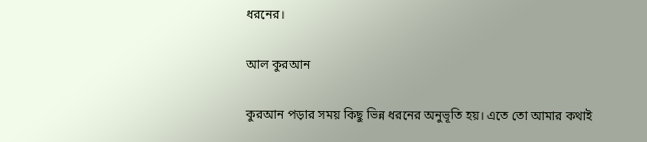ধরনের।

আল কুরআন

কুরআন পড়ার সময় কিছু ভিন্ন ধরনের অনুভূতি হয়। এতে তো আমার কথাই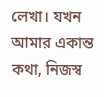লেখা। যখন আমার একান্ত কথা, নিজস্ব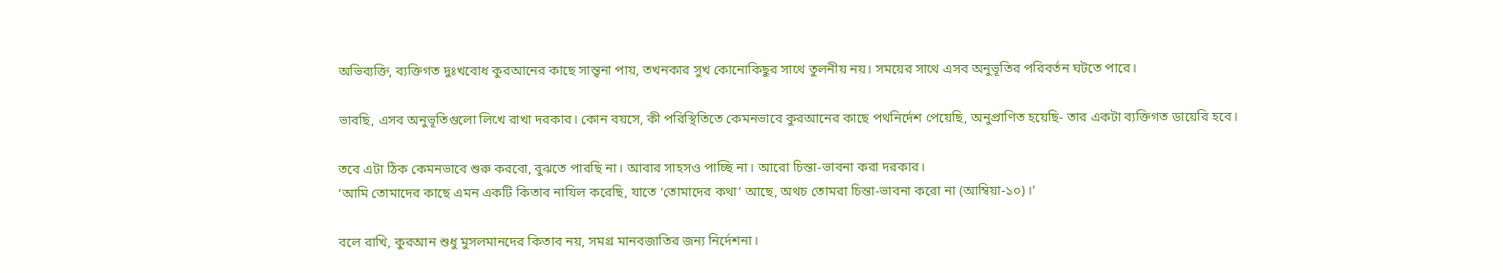অভিব্যক্তি, ব্যক্তিগত দুঃখবোধ কুরআনের কাছে সান্ত্বনা পায়, তখনকার সুখ কোনোকিছুর সাথে তুলনীয় নয়। সময়ের সাথে এসব অনুভূতির পরিবর্তন ঘটতে পারে।

ভাবছি, এসব অনুভূতিগুলো লিখে রাখা দরকার। কোন বয়সে, কী পরিস্থিতিতে কেমনভাবে কুরআনের কাছে পথনির্দেশ পেয়েছি, অনুপ্রাণিত হয়েছি- তার একটা ব্যক্তিগত ডায়েরি হবে।

তবে এটা ঠিক কেমনভাবে শুরু করবো, বুঝতে পারছি না। আবার সাহসও পাচ্ছি না। আরো চিন্তা-ভাবনা করা দরকার।
‘আমি তোমাদের কাছে এমন একটি কিতাব নাযিল করেছি, যাতে ‘তোমাদের কথা’ আছে, অথচ তোমরা চিন্তা-ভাবনা করো না (আম্বিয়া-১০)।’

বলে রাখি, কুরআন শুধু মুসলমানদের কিতাব নয়, সমগ্র মানবজাতির জন্য নির্দেশনা।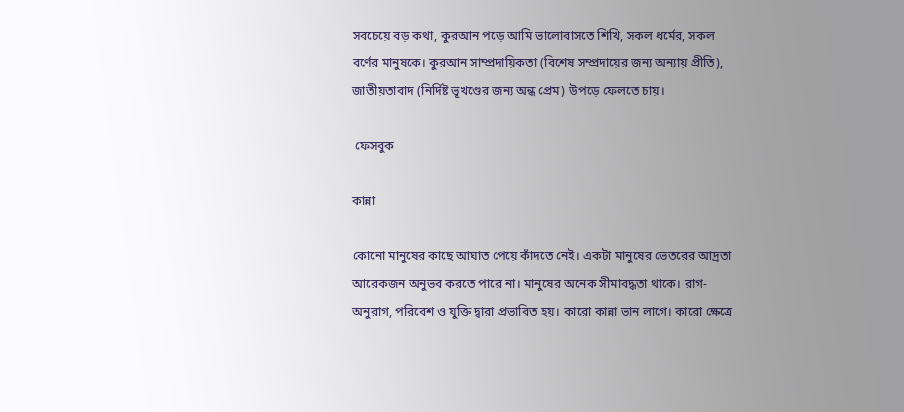সবচেয়ে বড় কথা, কুরআন পড়ে আমি ভালোবাসতে শিখি, সকল ধর্মের, সকল বর্ণের মানুষকে। কুরআন সাম্প্রদায়িকতা (বিশেষ সম্প্রদায়ের জন্য অন্যায় প্রীতি), জাতীয়তাবাদ (নির্দিষ্ট ভূখণ্ডের জন্য অন্ধ প্রেম) উপড়ে ফেলতে চায়।

 ফেসবুক

কান্না

কোনো মানুষের কাছে আঘাত পেয়ে কাঁদতে নেই। একটা মানুষের ভেতরের আদ্রতা আরেকজন অনুভব করতে পারে না। মানুষের অনেক সীমাবদ্ধতা থাকে। রাগ-অনুরাগ, পরিবেশ ও যুক্তি দ্বারা প্রভাবিত হয়। কারো কান্না ভান লাগে। কারো ক্ষেত্রে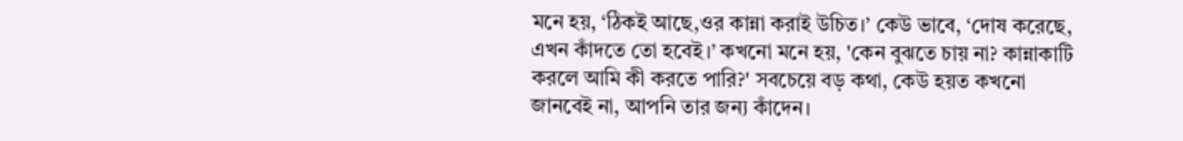মনে হয়, ‘ঠিকই আছে,ওর কান্না করাই উচিত।’ কেউ ভাবে, ‘দোষ করেছে, এখন কাঁদতে তো হবেই।’ কখনো মনে হয়, 'কেন বুঝতে চায় না? কান্নাকাটি করলে আমি কী করতে পারি?' সবচেয়ে বড় কথা, কেউ হয়ত কখনো জানবেই না, আপনি তার জন্য কাঁদেন।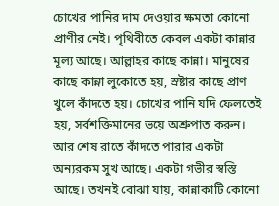চোখের পানির দাম দেওয়ার ক্ষমতা কোনো প্রাণীর নেই। পৃথিবীতে কেবল একটা কান্নার মূল্য আছে। আল্লাহর কাছে কান্না। মানুষের কাছে কান্না লুকোতে হয়, স্রষ্টার কাছে প্রাণ খুলে কাঁদতে হয়। চোখের পানি যদি ফেলতেই হয়, সর্বশক্তিমানের ভয়ে অশ্রুপাত করুন। আর শেষ রাতে কাঁদতে পারার একটা অন্যরকম সুখ আছে। একটা গভীর স্বস্তি আছে। তখনই বোঝা যায়, কান্নাকাটি কোনো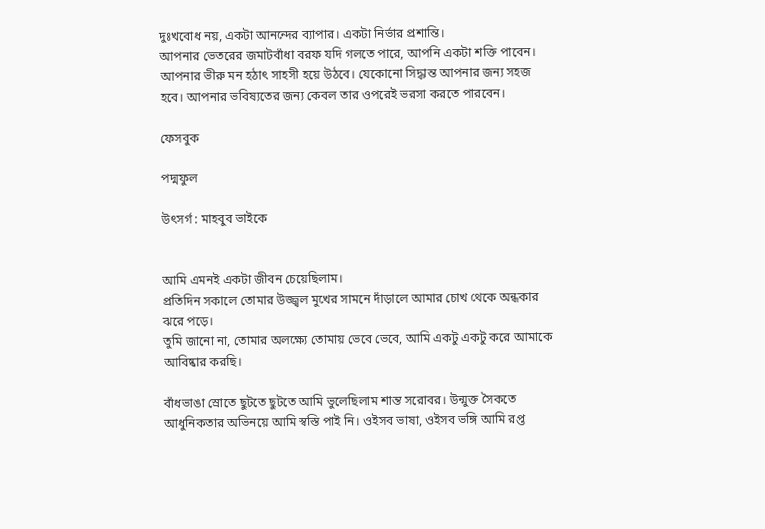দুঃখবোধ নয়, একটা আনন্দের ব্যাপার। একটা নির্ভার প্রশান্তি।
আপনার ভেতরের জমাটবাঁধা বরফ যদি গলতে পারে, আপনি একটা শক্তি পাবেন। আপনার ভীরু মন হঠাৎ সাহসী হয়ে উঠবে। যেকোনো সিদ্ধান্ত আপনার জন্য সহজ হবে। আপনার ভবিষ্যতের জন্য কেবল তার ওপরেই ভরসা করতে পারবেন।

ফেসবুক

পদ্মফুল

উৎসর্গ : মাহবুব ভাইকে


আমি এমনই একটা জীবন চেয়েছিলাম।
প্রতিদিন সকালে তোমার উজ্জ্বল মুখের সামনে দাঁড়ালে আমার চোখ থেকে অন্ধকার ঝরে পড়ে।
তুমি জানো না, তোমার অলক্ষ্যে তোমায় ভেবে ভেবে, আমি একটু একটু করে আমাকে আবিষ্কার করছি।

বাঁধভাঙা স্রোতে ছুটতে ছুটতে আমি ভুলেছিলাম শান্ত সরোবর। উন্মুক্ত সৈকতে আধুনিকতার অভিনয়ে আমি স্বস্তি পাই নি। ওইসব ভাষা, ওইসব ভঙ্গি আমি রপ্ত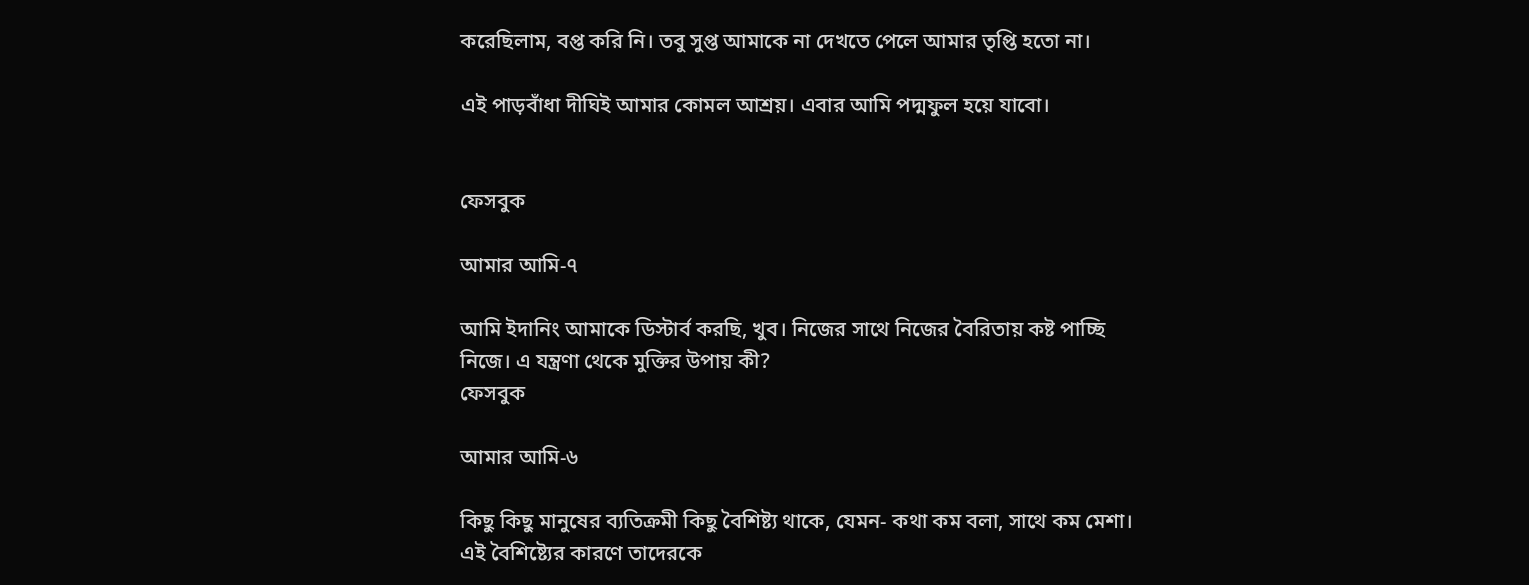করেছিলাম, বপ্ত করি নি। তবু সুপ্ত আমাকে না দেখতে পেলে আমার তৃপ্তি হতো না।

এই পাড়বাঁধা দীঘিই আমার কোমল আশ্রয়। এবার আমি পদ্মফুল হয়ে যাবো।


ফেসবুক

আমার আমি-৭

আমি ইদানিং আমাকে ডিস্টার্ব করছি, খুব। নিজের সাথে নিজের বৈরিতায় কষ্ট পাচ্ছি নিজে। এ যন্ত্রণা থেকে মুক্তির উপায় কী?
ফেসবুক

আমার আমি-৬

কিছু কিছু মানুষের ব্যতিক্রমী কিছু বৈশিষ্ট্য থাকে, যেমন- কথা কম বলা, সাথে কম মেশা। এই বৈশিষ্ট্যের কারণে তাদেরকে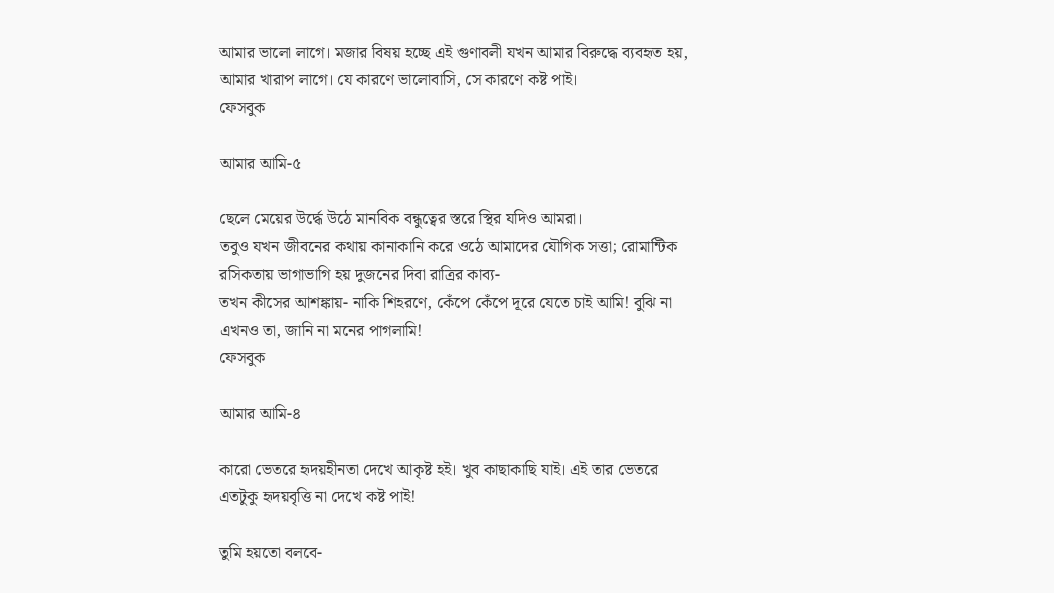আমার ভালো লাগে। মজার বিষয় হচ্ছে এই গুণাবলী যখন আমার বিরুদ্ধে ব্যবহৃত হয়, আমার খারাপ লাগে। যে কারণে ভালোবাসি, সে কারণে কষ্ট পাই।
ফেসবুক

আমার আমি-৫

ছেলে মেয়ের উর্দ্ধে উঠে মানবিক বন্ধুত্বের স্তরে স্থির যদিও আমরা।
তবুও যখন জীবনের কথায় কানাকানি করে ওঠে আমাদের যৌগিক সত্তা; রোমান্টিক রসিকতায় ভাগাভাগি হয় দুজনের দিবা রাত্রির কাব্য-
তখন কীসের আশঙ্কায়- নাকি শিহরণে, কেঁপে কেঁপে দূরে যেতে চাই আমি! বুঝি না এখনও তা, জানি না মনের পাগলামি!
ফেসবুক

আমার আমি-৪

কারো ভেতরে হৃদয়হীনতা দেখে আকৃষ্ট হই। খুব কাছাকাছি যাই। এই তার ভেতরে এতটুকু হৃদয়বৃত্তি না দেখে কষ্ট পাই!

তুমি হয়তো বলবে-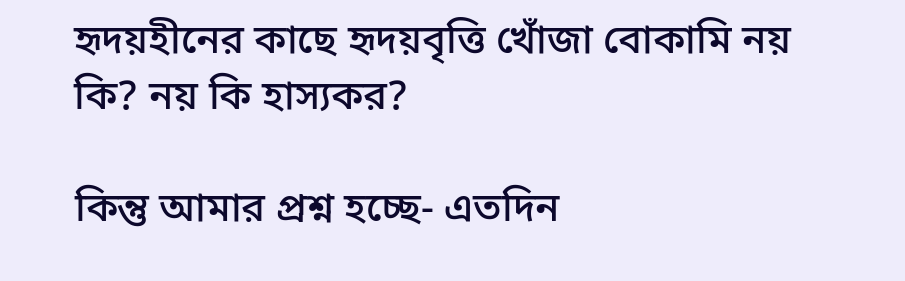হৃদয়হীনের কাছে হৃদয়বৃত্তি খোঁজা বোকামি নয় কি? নয় কি হাস্যকর?

কিন্তু আমার প্রশ্ন হচ্ছে- এতদিন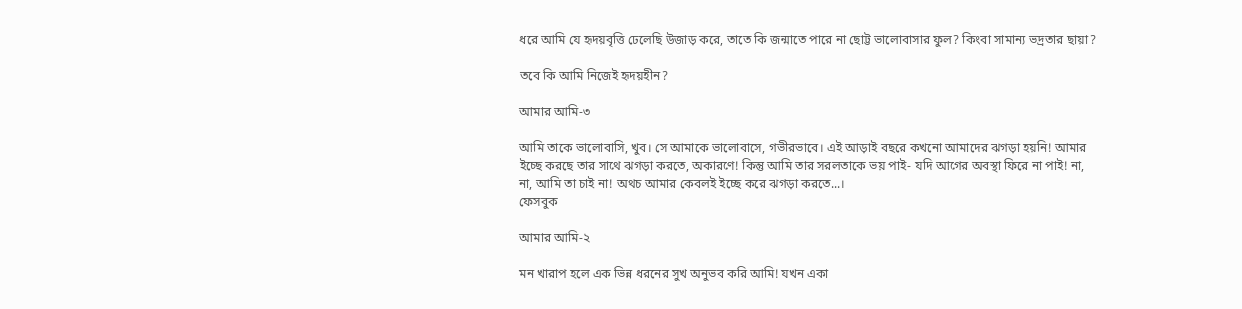ধরে আমি যে হৃদয়বৃত্তি ঢেলেছি উজাড় করে, তাতে কি জন্মাতে পারে না ছোট্ট ভালোবাসার ফুল? কিংবা সামান্য ভদ্রতার ছায়া?

তবে কি আমি নিজেই হৃদয়হীন?

আমার আমি-৩

আমি তাকে ভালোবাসি, খুব। সে আমাকে ভালোবাসে, গভীরভাবে। এই আড়াই বছরে কখনো আমাদের ঝগড়া হয়নি! আমার ইচ্ছে করছে তার সাথে ঝগড়া করতে, অকারণে! কিন্তু আমি তার সরলতাকে ভয় পাই- যদি আগের অবস্থা ফিরে না পাই! না, না, আমি তা চাই না! অথচ আমার কেবলই ইচ্ছে করে ঝগড়া করতে...।
ফেসবুক

আমার আমি-২

মন খারাপ হলে এক ভিন্ন ধরনের সুখ অনুভব করি আমি! যখন একা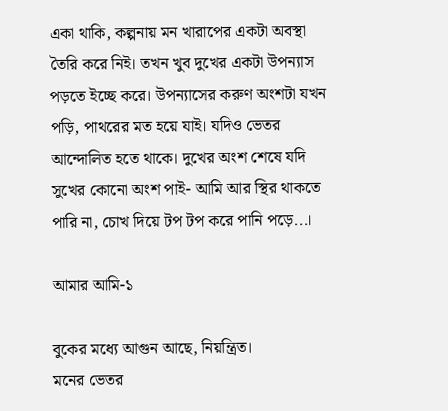একা থাকি, কল্পনায় মন খারাপের একটা অবস্থা তৈরি করে নিই। তখন খুব দুখের একটা উপন্যাস পড়তে ইচ্ছে করে। উপন্যাসের করুণ অংশটা যখন পড়ি, পাথরের মত হয়ে যাই। যদিও ভেতর আন্দোলিত হতে থাকে। দুখের অংশ শেষে যদি সুখের কোনো অংশ পাই- আমি আর স্থির থাকতে পারি না, চোখ দিয়ে টপ টপ করে পানি পড়ে...।

আমার আমি-১

বুকের মধ্যে আগুন আছে, নিয়ন্ত্রিত।
মনের ভেতর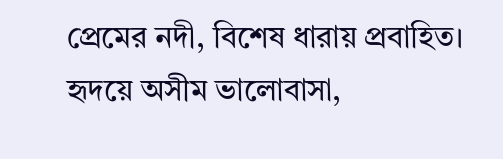প্রেমের নদী, বিশেষ ধারায় প্রবাহিত।
হৃদয়ে অসীম ভালোবাসা,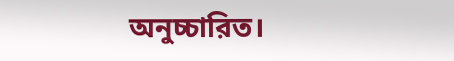অনুচ্চারিত।